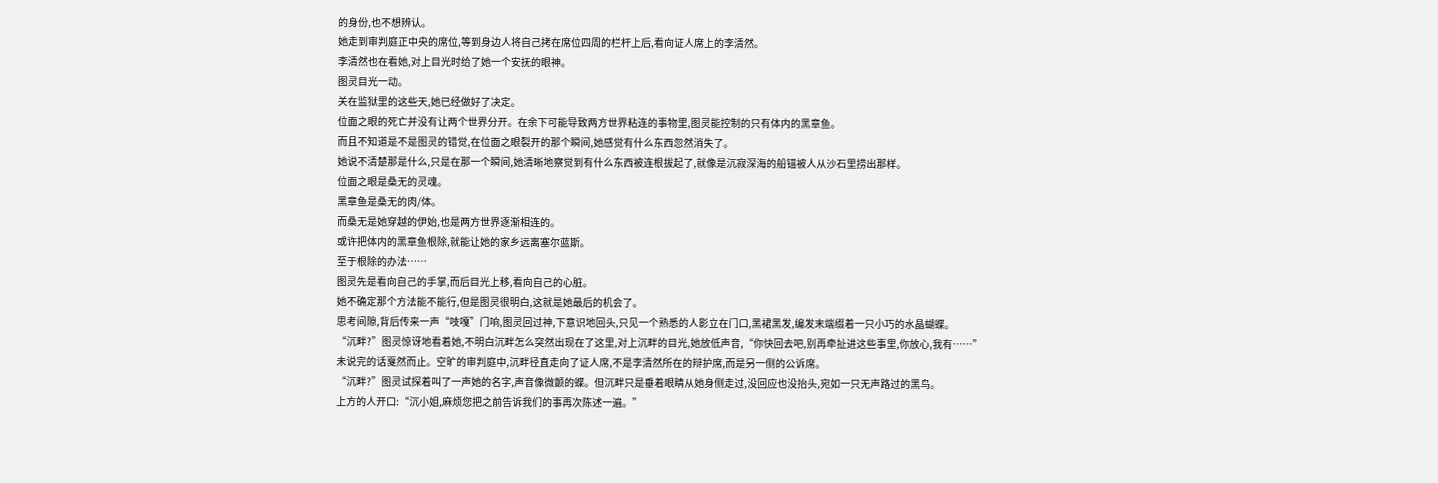的身份,也不想辨认。
她走到审判庭正中央的席位,等到身边人将自己拷在席位四周的栏杆上后,看向证人席上的李清然。
李清然也在看她,对上目光时给了她一个安抚的眼神。
图灵目光一动。
关在监狱里的这些天,她已经做好了决定。
位面之眼的死亡并没有让两个世界分开。在余下可能导致两方世界粘连的事物里,图灵能控制的只有体内的黑章鱼。
而且不知道是不是图灵的错觉,在位面之眼裂开的那个瞬间,她感觉有什么东西忽然消失了。
她说不清楚那是什么,只是在那一个瞬间,她清晰地察觉到有什么东西被连根拔起了,就像是沉寂深海的船锚被人从沙石里捞出那样。
位面之眼是桑无的灵魂。
黑章鱼是桑无的肉/体。
而桑无是她穿越的伊始,也是两方世界逐渐相连的。
或许把体内的黑章鱼根除,就能让她的家乡远离塞尔蓝斯。
至于根除的办法……
图灵先是看向自己的手掌,而后目光上移,看向自己的心脏。
她不确定那个方法能不能行,但是图灵很明白,这就是她最后的机会了。
思考间隙,背后传来一声“吱嘎”门响,图灵回过神,下意识地回头,只见一个熟悉的人影立在门口,黑裙黑发,编发末端缀着一只小巧的水晶蝴蝶。
“沉畔?”图灵惊讶地看着她,不明白沉畔怎么突然出现在了这里,对上沉畔的目光,她放低声音,“你快回去吧,别再牵扯进这些事里,你放心,我有……”
未说完的话戛然而止。空旷的审判庭中,沉畔径直走向了证人席,不是李清然所在的辩护席,而是另一侧的公诉席。
“沉畔?”图灵试探着叫了一声她的名字,声音像微颤的蝶。但沉畔只是垂着眼睛从她身侧走过,没回应也没抬头,宛如一只无声路过的黑鸟。
上方的人开口:“沉小姐,麻烦您把之前告诉我们的事再次陈述一遍。”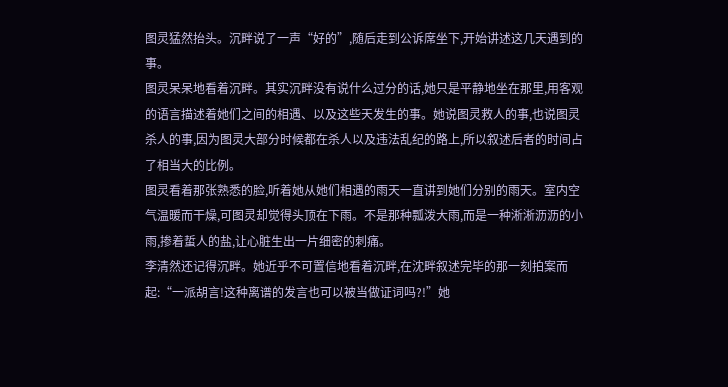图灵猛然抬头。沉畔说了一声“好的”,随后走到公诉席坐下,开始讲述这几天遇到的事。
图灵呆呆地看着沉畔。其实沉畔没有说什么过分的话,她只是平静地坐在那里,用客观的语言描述着她们之间的相遇、以及这些天发生的事。她说图灵救人的事,也说图灵杀人的事,因为图灵大部分时候都在杀人以及违法乱纪的路上,所以叙述后者的时间占了相当大的比例。
图灵看着那张熟悉的脸,听着她从她们相遇的雨天一直讲到她们分别的雨天。室内空气温暖而干燥,可图灵却觉得头顶在下雨。不是那种瓢泼大雨,而是一种淅淅沥沥的小雨,掺着蜇人的盐,让心脏生出一片细密的刺痛。
李清然还记得沉畔。她近乎不可置信地看着沉畔,在沈畔叙述完毕的那一刻拍案而起:“一派胡言!这种离谱的发言也可以被当做证词吗?!”她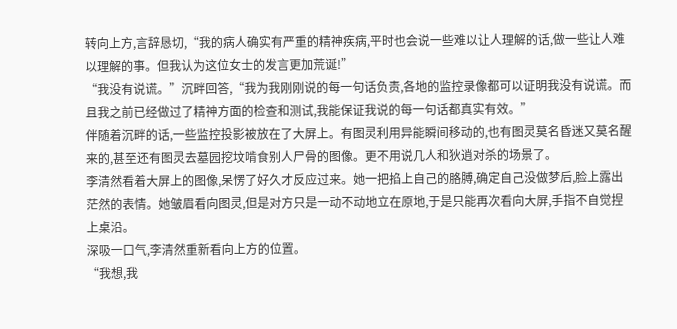转向上方,言辞恳切,“我的病人确实有严重的精神疾病,平时也会说一些难以让人理解的话,做一些让人难以理解的事。但我认为这位女士的发言更加荒诞!”
“我没有说谎。”沉畔回答,“我为我刚刚说的每一句话负责,各地的监控录像都可以证明我没有说谎。而且我之前已经做过了精神方面的检查和测试,我能保证我说的每一句话都真实有效。”
伴随着沉畔的话,一些监控投影被放在了大屏上。有图灵利用异能瞬间移动的,也有图灵莫名昏迷又莫名醒来的,甚至还有图灵去墓园挖坟啃食别人尸骨的图像。更不用说几人和狄逍对杀的场景了。
李清然看着大屏上的图像,呆愣了好久才反应过来。她一把掐上自己的胳膊,确定自己没做梦后,脸上露出茫然的表情。她皱眉看向图灵,但是对方只是一动不动地立在原地,于是只能再次看向大屏,手指不自觉捏上桌沿。
深吸一口气,李清然重新看向上方的位置。
“我想,我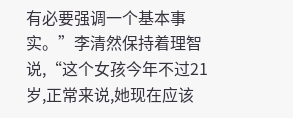有必要强调一个基本事实。”李清然保持着理智说,“这个女孩今年不过21岁,正常来说,她现在应该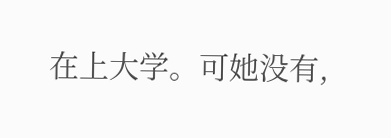在上大学。可她没有,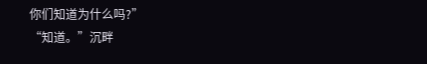你们知道为什么吗?”
“知道。”沉畔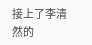接上了李清然的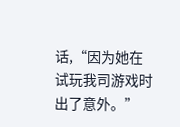话,“因为她在试玩我司游戏时出了意外。”